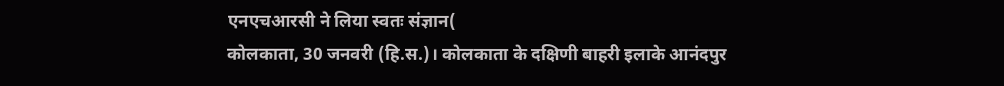एनएचआरसी ने लिया स्वतः संज्ञान(
कोलकाता, 30 जनवरी (हि.स.)। कोलकाता के दक्षिणी बाहरी इलाके आनंदपुर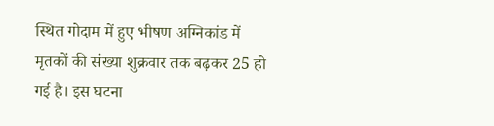स्थित गोदाम में हुए भीषण अग्निकांड में मृतकों की संख्या शुक्रवार तक बढ़कर 25 हो गई है। इस घटना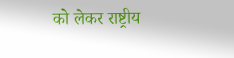को लेकर राष्ट्रीय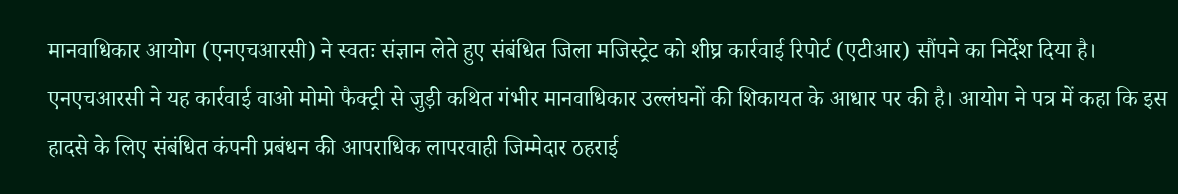मानवाधिकार आयोग (एनएचआरसी) ने स्वतः संज्ञान लेते हुए संबंधित जिला मजिस्ट्रेट को शीघ्र कार्रवाई रिपोर्ट (एटीआर) सौंपने का निर्देश दिया है।
एनएचआरसी ने यह कार्रवाई वाओ मोमो फैक्ट्री से जुड़ी कथित गंभीर मानवाधिकार उल्लंघनों की शिकायत के आधार पर की है। आयोग ने पत्र में कहा कि इस हादसे के लिए संबंधित कंपनी प्रबंधन की आपराधिक लापरवाही जिम्मेदार ठहराई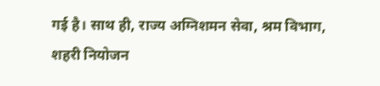गई है। साथ ही, राज्य अग्निशमन सेवा, श्रम विभाग, शहरी नियोजन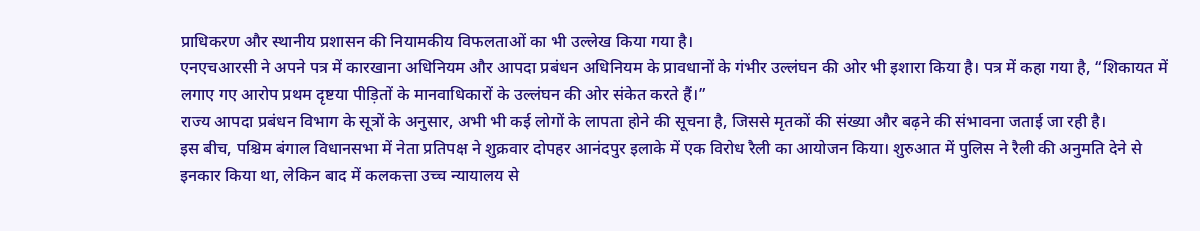प्राधिकरण और स्थानीय प्रशासन की नियामकीय विफलताओं का भी उल्लेख किया गया है।
एनएचआरसी ने अपने पत्र में कारखाना अधिनियम और आपदा प्रबंधन अधिनियम के प्रावधानों के गंभीर उल्लंघन की ओर भी इशारा किया है। पत्र में कहा गया है, “शिकायत में लगाए गए आरोप प्रथम दृष्टया पीड़ितों के मानवाधिकारों के उल्लंघन की ओर संकेत करते हैं।”
राज्य आपदा प्रबंधन विभाग के सूत्रों के अनुसार, अभी भी कई लोगों के लापता होने की सूचना है, जिससे मृतकों की संख्या और बढ़ने की संभावना जताई जा रही है।
इस बीच, पश्चिम बंगाल विधानसभा में नेता प्रतिपक्ष ने शुक्रवार दोपहर आनंदपुर इलाके में एक विरोध रैली का आयोजन किया। शुरुआत में पुलिस ने रैली की अनुमति देने से इनकार किया था, लेकिन बाद में कलकत्ता उच्च न्यायालय से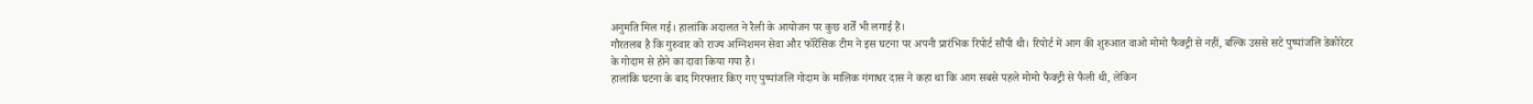अनुमति मिल गई। हालांकि अदालत ने रैली के आयोजन पर कुछ शर्तें भी लगाई हैं।
गौरतलब है कि गुरुवार को राज्य अग्निशमन सेवा और फॉरेंसिक टीम ने इस घटना पर अपनी प्रारंभिक रिपोर्ट सौंपी थी। रिपोर्ट में आग की शुरुआत वाओ मोमो फैक्ट्री से नहीं, बल्कि उससे सटे पुष्पांजलि डेकोरेटर के गोदाम से होने का दावा किया गया है।
हालांकि घटना के बाद गिरफ्तार किए गए पुष्पांजलि गोदाम के मालिक गंगाधर दास ने कहा था कि आग सबसे पहले मोमो फैक्ट्री से फैली थी, लेकिन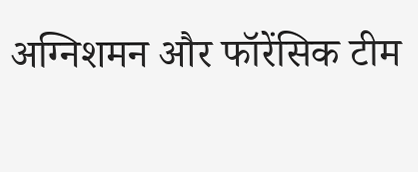अग्निशमन और फॉरेंसिक टीम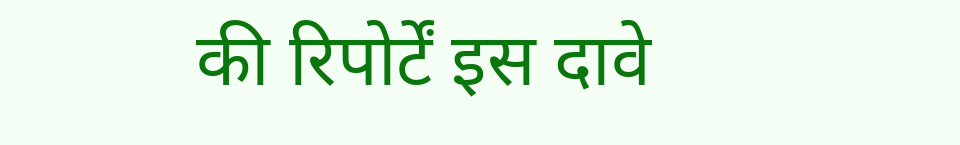की रिपोर्टें इस दावे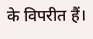के विपरीत हैं।